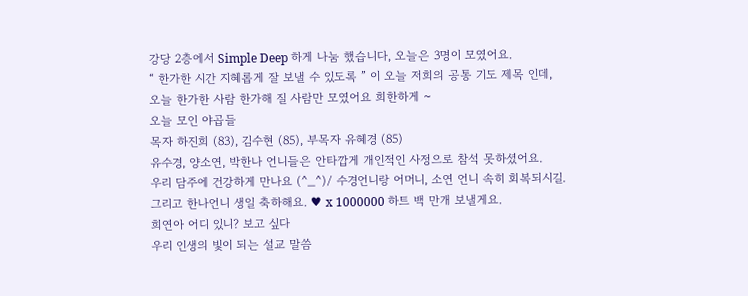강당 2층에서 Simple Deep 하게 나눔 했습니다, 오늘은 3명이 모였어요.
“ 한가한 시간 지혜롭게 잘 보낼 수 있도록 ” 이 오늘 저희의 공통 기도 제목 인데,
오늘 한가한 사람 한가해 질 사람만 모였어요 희한하게 ~
오늘 모인 야곱들
목자 하진희 (83), 김수현 (85), 부목자 유혜경 (85)
유수경, 양소연, 박한나 언니들은 안타깝게 개인적인 사정으로 참석 못하셨어요.
우리 담주에 건강하게 만나요 (^_^)/ 수경언니랑 어머니, 소연 언니 속히 회복되시길.
그리고 한나언니 생일 축하해요. ♥ x 1000000 하트 백 만개 보낼게요.
희연아 어디 있니? 보고 싶다
우리 인생의 빛이 되는 설교 말씀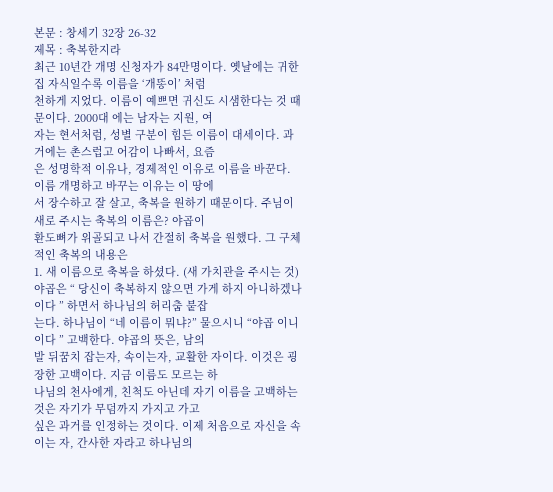본문 : 창세기 32장 26-32
제목 : 축복한지라
최근 10년간 개명 신청자가 84만명이다. 옛날에는 귀한 집 자식일수록 이름을 ‘개똥이’ 처럼
천하게 지었다. 이름이 예쁘면 귀신도 시샘한다는 것 때문이다. 2000대 에는 남자는 지원, 여
자는 현서처럼, 성별 구분이 힘든 이름이 대세이다. 과거에는 촌스럽고 어감이 나빠서, 요즘
은 성명학적 이유나, 경제적인 이유로 이름을 바꾼다. 이름 개명하고 바꾸는 이유는 이 땅에
서 장수하고 잘 살고, 축복을 원하기 때문이다. 주님이 새로 주시는 축복의 이름은? 야곱이
환도뼈가 위골되고 나서 간절히 축복을 원했다. 그 구체적인 축복의 내용은
1. 새 이름으로 축복을 하셨다. (새 가치관을 주시는 것)
야곱은 “ 당신이 축복하지 않으면 가게 하지 아니하겠나이다 ” 하면서 하나님의 허리춤 붙잡
는다. 하나님이 “네 이름이 뭐냐?” 물으시니 “야곱 이니이다 ” 고백한다. 야곱의 뜻은, 남의
발 뒤꿈치 잡는자, 속이는자, 교활한 자이다. 이것은 굉장한 고백이다. 지금 이름도 모르는 하
나님의 천사에게, 친척도 아닌데 자기 이름을 고백하는 것은 자기가 무덤까지 가지고 가고
싶은 과거를 인정하는 것이다. 이제 처음으로 자신을 속이는 자, 간사한 자라고 하나님의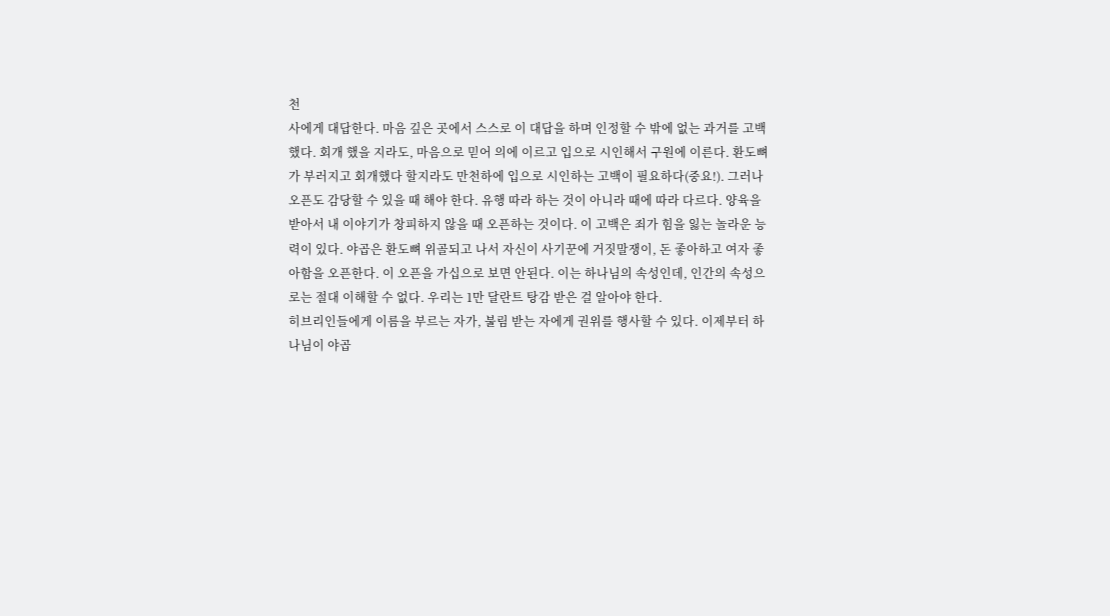천
사에게 대답한다. 마음 깊은 곳에서 스스로 이 대답을 하며 인정할 수 밖에 없는 과거를 고백
했다. 회개 했을 지라도, 마음으로 믿어 의에 이르고 입으로 시인해서 구원에 이른다. 환도뼈
가 부러지고 회개했다 할지라도 만천하에 입으로 시인하는 고백이 필요하다(중요!). 그러나
오픈도 감당할 수 있을 때 해야 한다. 유행 따라 하는 것이 아니라 때에 따라 다르다. 양육을
받아서 내 이야기가 창피하지 않을 때 오픈하는 것이다. 이 고백은 죄가 힘을 잃는 놀라운 능
력이 있다. 야곱은 환도뼈 위골되고 나서 자신이 사기꾼에 거짓말쟁이, 돈 좋아하고 여자 좋
아함을 오픈한다. 이 오픈을 가십으로 보면 안된다. 이는 하나님의 속성인데, 인간의 속성으
로는 절대 이해할 수 없다. 우리는 1만 달란트 탕감 받은 걸 알아야 한다.
히브리인들에게 이름을 부르는 자가, 불림 받는 자에게 권위를 행사할 수 있다. 이제부터 하
나님이 야곱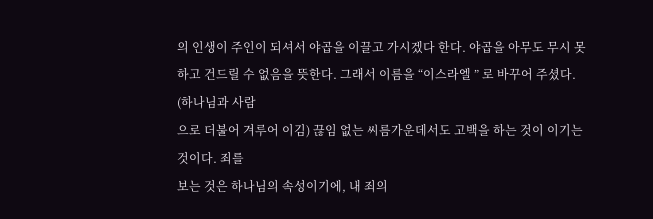의 인생이 주인이 되셔서 야곱을 이끌고 가시겠다 한다. 야곱을 아무도 무시 못
하고 건드릴 수 없음을 뜻한다. 그래서 이름을 “이스라엘 ” 로 바꾸어 주셨다. (하나님과 사람
으로 더불어 겨루어 이김) 끊임 없는 씨름가운데서도 고백을 하는 것이 이기는 것이다. 죄를
보는 것은 하나님의 속성이기에, 내 죄의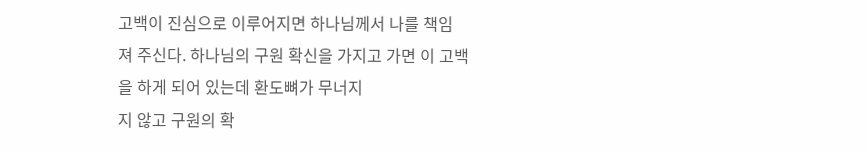고백이 진심으로 이루어지면 하나님께서 나를 책임
져 주신다. 하나님의 구원 확신을 가지고 가면 이 고백을 하게 되어 있는데 환도뼈가 무너지
지 않고 구원의 확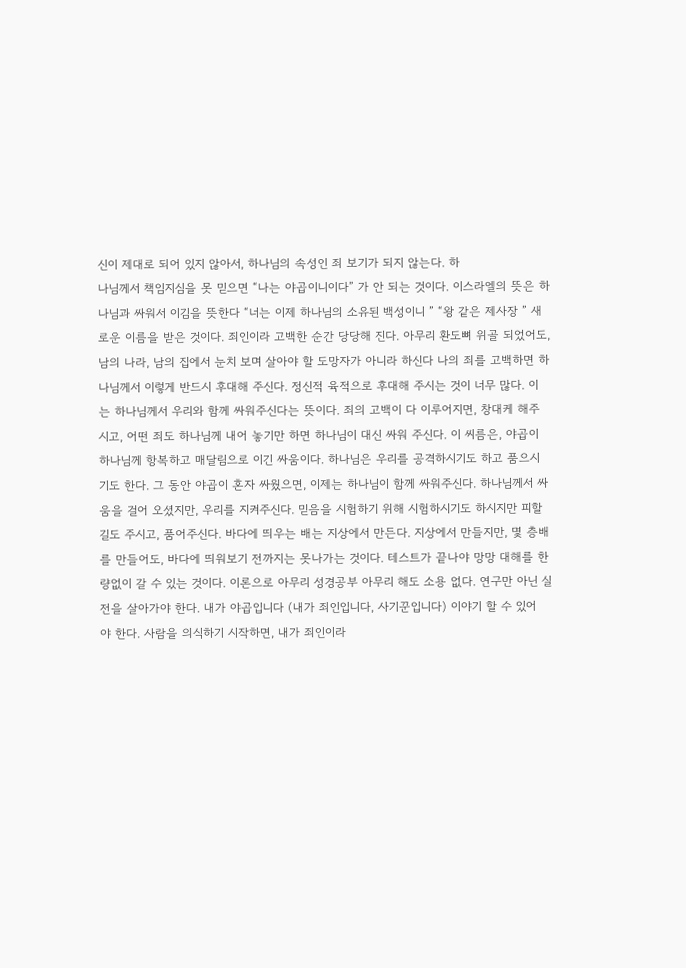신이 제대로 되어 있지 않아서, 하나님의 속성인 죄 보기가 되지 않는다. 하
나님께서 책임지심을 못 믿으면 “나는 야곱이니이다” 가 안 되는 것이다. 이스라엘의 뜻은 하
나님과 싸워서 이김을 뜻한다 “너는 이제 하나님의 소유된 백성이니 ” “왕 같은 제사장 ” 새
로운 이름을 받은 것이다. 죄인이라 고백한 순간 당당해 진다. 아무리 환도뼈 위골 되었어도,
남의 나라, 남의 집에서 눈치 보며 살아야 할 도망자가 아니라 하신다 나의 죄를 고백하면 하
나님께서 이렇게 반드시 후대해 주신다. 정신적 육적으로 후대해 주시는 것이 너무 많다. 이
는 하나님께서 우리와 함께 싸워주신다는 뜻이다. 죄의 고백이 다 이루어지면, 창대케 해주
시고, 어떤 죄도 하나님께 내어 놓기만 하면 하나님이 대신 싸워 주신다. 이 씨름은, 야곱이
하나님께 항복하고 매달림으로 이긴 싸움이다. 하나님은 우리를 공격하시기도 하고 품으시
기도 한다. 그 동안 야곱이 혼자 싸웠으면, 이제는 하나님이 함께 싸워주신다. 하나님께서 싸
움을 걸어 오셨지만, 우리를 지켜주신다. 믿음을 시험하기 위해 시험하시기도 하시지만 피할
길도 주시고, 품어주신다. 바다에 띄우는 배는 지상에서 만든다. 지상에서 만들지만, 몇 층배
를 만들어도, 바다에 띄워보기 전까지는 못나가는 것이다. 테스트가 끝나야 망망 대해를 한
량없이 갈 수 있는 것이다. 이론으로 아무리 성경공부 아무리 해도 소용 없다. 연구만 아닌 실
전을 살아가야 한다. 내가 야곱입니다 (내가 죄인입니다, 사기꾼입니다) 이야기 할 수 있어
야 한다. 사람을 의식하기 시작하면, 내가 죄인이라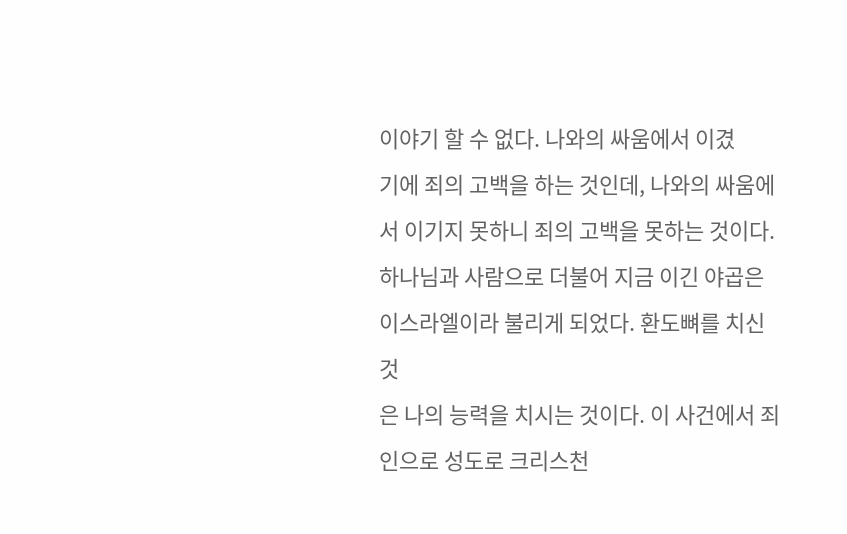이야기 할 수 없다. 나와의 싸움에서 이겼
기에 죄의 고백을 하는 것인데, 나와의 싸움에서 이기지 못하니 죄의 고백을 못하는 것이다.
하나님과 사람으로 더불어 지금 이긴 야곱은 이스라엘이라 불리게 되었다. 환도뼈를 치신 것
은 나의 능력을 치시는 것이다. 이 사건에서 죄인으로 성도로 크리스천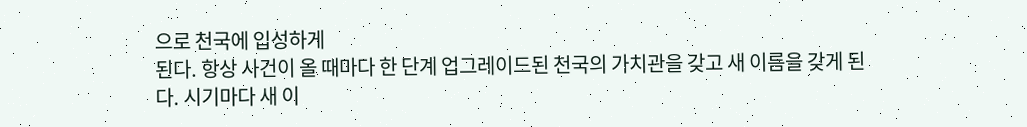으로 천국에 입성하게
된다. 항상 사건이 올 때마다 한 단계 업그레이드된 천국의 가치관을 갖고 새 이름을 갖게 된
다. 시기마다 새 이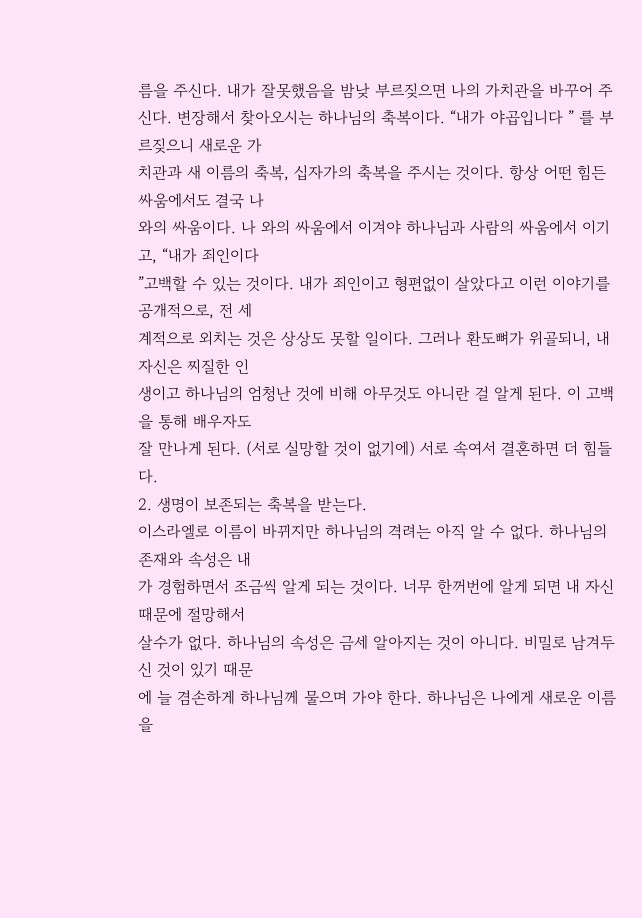름을 주신다. 내가 잘못했음을 밤낮 부르짖으면 나의 가치관을 바꾸어 주
신다. 변장해서 찾아오시는 하나님의 축복이다. “내가 야곱입니다 ” 를 부르짖으니 새로운 가
치관과 새 이름의 축복, 십자가의 축복을 주시는 것이다. 항상 어떤 힘든 싸움에서도 결국 나
와의 싸움이다. 나 와의 싸움에서 이겨야 하나님과 사람의 싸움에서 이기고, “내가 죄인이다
”고백할 수 있는 것이다. 내가 죄인이고 형편없이 살았다고 이런 이야기를 공개적으로, 전 세
계적으로 외치는 것은 상상도 못할 일이다. 그러나 환도뼈가 위골되니, 내 자신은 찌질한 인
생이고 하나님의 엄청난 것에 비해 아무것도 아니란 걸 알게 된다. 이 고백을 통해 배우자도
잘 만나게 된다. (서로 실망할 것이 없기에) 서로 속여서 결혼하면 더 힘들다.
2. 생명이 보존되는 축복을 받는다.
이스라엘로 이름이 바뀌지만 하나님의 격려는 아직 알 수 없다. 하나님의 존재와 속성은 내
가 경험하면서 조금씩 알게 되는 것이다. 너무 한꺼번에 알게 되면 내 자신 때문에 절망해서
살수가 없다. 하나님의 속성은 금세 알아지는 것이 아니다. 비밀로 남겨두신 것이 있기 때문
에 늘 겸손하게 하나님께 물으며 가야 한다. 하나님은 나에게 새로운 이름을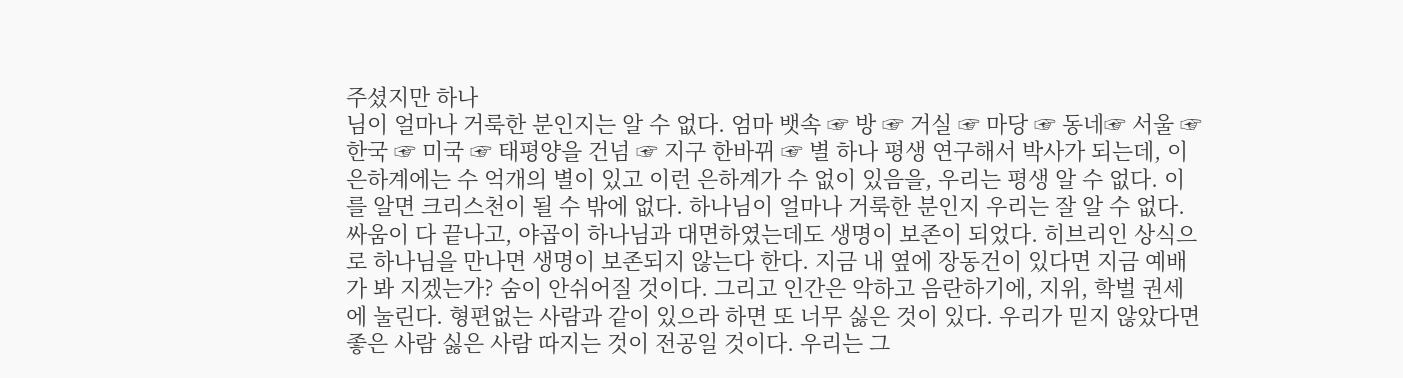주셨지만 하나
님이 얼마나 거룩한 분인지는 알 수 없다. 엄마 뱃속 ☞ 방 ☞ 거실 ☞ 마당 ☞ 동네☞ 서울 ☞
한국 ☞ 미국 ☞ 태평양을 건넘 ☞ 지구 한바뀌 ☞ 별 하나 평생 연구해서 박사가 되는데, 이
은하계에는 수 억개의 별이 있고 이런 은하계가 수 없이 있음을, 우리는 평생 알 수 없다. 이
를 알면 크리스천이 될 수 밖에 없다. 하나님이 얼마나 거룩한 분인지 우리는 잘 알 수 없다.
싸움이 다 끝나고, 야곱이 하나님과 대면하였는데도 생명이 보존이 되었다. 히브리인 상식으
로 하나님을 만나면 생명이 보존되지 않는다 한다. 지금 내 옆에 장동건이 있다면 지금 예배
가 봐 지겠는가? 숨이 안쉬어질 것이다. 그리고 인간은 악하고 음란하기에, 지위, 학벌 권세
에 눌린다. 형편없는 사람과 같이 있으라 하면 또 너무 싫은 것이 있다. 우리가 믿지 않았다면
좋은 사람 싫은 사람 따지는 것이 전공일 것이다. 우리는 그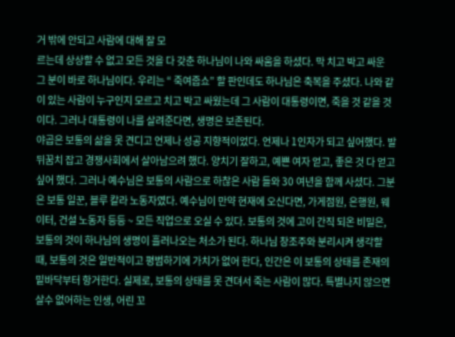거 밖에 안되고 사람에 대해 잘 모
르는데 상상할 수 없고 모든 것을 다 갖춘 하나님이 나와 싸움을 하셨다. 막 치고 박고 싸운
그 분이 바로 하나님이다. 우리는 “ 죽여줍쇼” 할 판인데도 하나님은 축복을 주셨다. 나와 같
이 있는 사람이 누구인지 모르고 치고 박고 싸웠는데 그 사람이 대통령이면, 죽을 것 같을 것
이다. 그러나 대통령이 나를 살려준다면, 생명은 보존된다.
야곱은 보통의 삶을 못 견디고 언제나 성공 지향적이었다. 언제나 1인자가 되고 싶어했다. 발
뒤꿈치 잡고 경쟁사회에서 살아남으려 했다. 양치기 잘하고, 예쁜 여자 얻고, 좋은 것 다 얻고
싶어 했다. 그러나 예수님은 보통의 사람으로 하찮은 사람 들와 30 여년을 함께 사셨다. 그분
은 보통 일꾼, 블루 칼라 노동자였다. 예수님이 만약 현재에 오신다면, 가게점원, 은행원, 웨
이터, 건설 노동자 등등 ~ 모든 직업으로 오실 수 있다. 보통의 것에 고이 간직 되온 비밀은,
보통의 것이 하나님의 생명이 흘러나오는 처소가 된다. 하나님 창조주와 분리시켜 생각할
때, 보통의 것은 일반적이고 평범하기에 가치가 없어 한다, 인간은 이 보통의 상태를 존재의
밑바닥부터 항거한다. 실제로, 보통의 상태를 못 견뎌서 죽는 사람이 많다. 특별나지 않으면
살수 없어하는 인생, 어린 꼬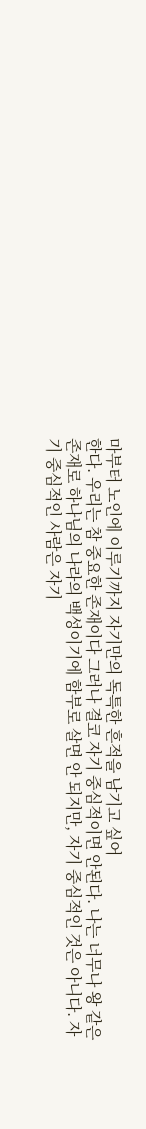마부터 노인에 이루기까지 자기만의 독특한 흔적을 남기고 싶어
한다. 우리는 참 중요한 존재이다 그러나 결코 자기 중심적이면 안된다. 나는 너무나 왕 같은
존재로 하나님의 나라의 백성이기에 함부로 살면 안 되지만, 자기 중심적인 것은 아니다. 자
기 중심적인 사람은 자기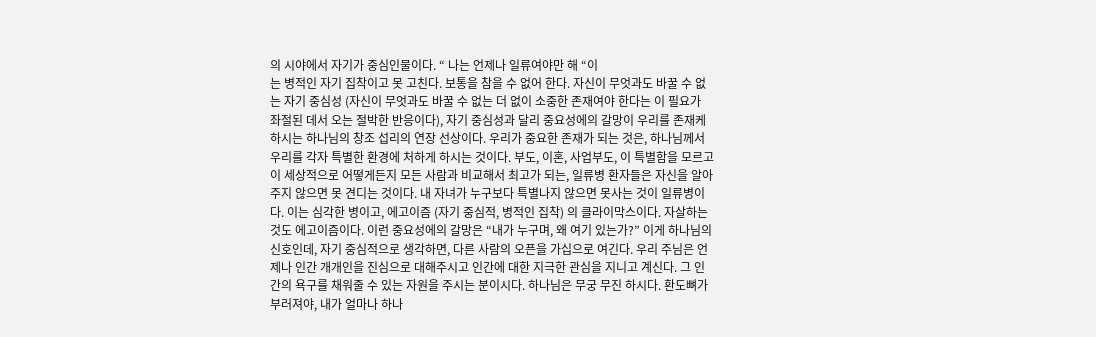의 시야에서 자기가 중심인물이다. “ 나는 언제나 일류여야만 해 “이
는 병적인 자기 집착이고 못 고친다. 보통을 참을 수 없어 한다. 자신이 무엇과도 바꿀 수 없
는 자기 중심성 (자신이 무엇과도 바꿀 수 없는 더 없이 소중한 존재여야 한다는 이 필요가
좌절된 데서 오는 절박한 반응이다), 자기 중심성과 달리 중요성에의 갈망이 우리를 존재케
하시는 하나님의 창조 섭리의 연장 선상이다. 우리가 중요한 존재가 되는 것은, 하나님께서
우리를 각자 특별한 환경에 처하게 하시는 것이다. 부도, 이혼, 사업부도, 이 특별함을 모르고
이 세상적으로 어떻게든지 모든 사람과 비교해서 최고가 되는, 일류병 환자들은 자신을 알아
주지 않으면 못 견디는 것이다. 내 자녀가 누구보다 특별나지 않으면 못사는 것이 일류병이
다. 이는 심각한 병이고, 에고이즘 (자기 중심적, 병적인 집착) 의 클라이막스이다. 자살하는
것도 에고이즘이다. 이런 중요성에의 갈망은 “내가 누구며, 왜 여기 있는가?” 이게 하나님의
신호인데, 자기 중심적으로 생각하면, 다른 사람의 오픈을 가십으로 여긴다. 우리 주님은 언
제나 인간 개개인을 진심으로 대해주시고 인간에 대한 지극한 관심을 지니고 계신다. 그 인
간의 욕구를 채워줄 수 있는 자원을 주시는 분이시다. 하나님은 무궁 무진 하시다. 환도뼈가
부러져야, 내가 얼마나 하나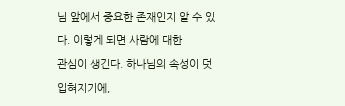님 앞에서 중요한 존재인지 알 수 있다. 이렇게 되면 사람에 대한
관심이 생긴다. 하나님의 속성이 덧입혀지기에,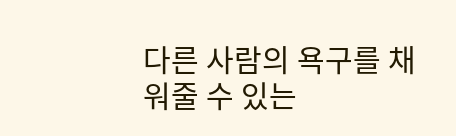다른 사람의 욕구를 채워줄 수 있는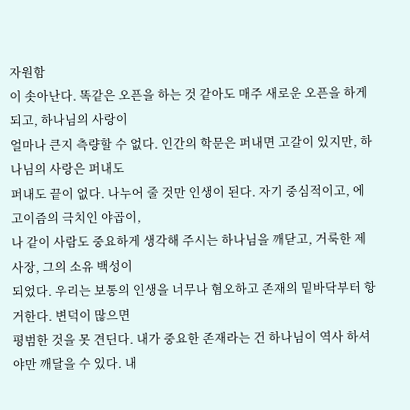자원함
이 솟아난다. 똑같은 오픈을 하는 것 같아도 매주 새로운 오픈을 하게 되고, 하나님의 사랑이
얼마나 큰지 측량할 수 없다. 인간의 학문은 퍼내면 고갈이 있지만, 하나님의 사랑은 퍼내도
퍼내도 끝이 없다. 나누어 줄 것만 인생이 된다. 자기 중심적이고, 에고이즘의 극치인 야곱이,
나 같이 사람도 중요하게 생각해 주시는 하나님을 깨닫고, 거룩한 제사장, 그의 소유 백성이
되었다. 우리는 보통의 인생을 너무나 혐오하고 존재의 밑바닥부터 항거한다. 변덕이 많으면
평범한 것을 못 견딘다. 내가 중요한 존재라는 건 하나님이 역사 하셔야만 깨달을 수 있다. 내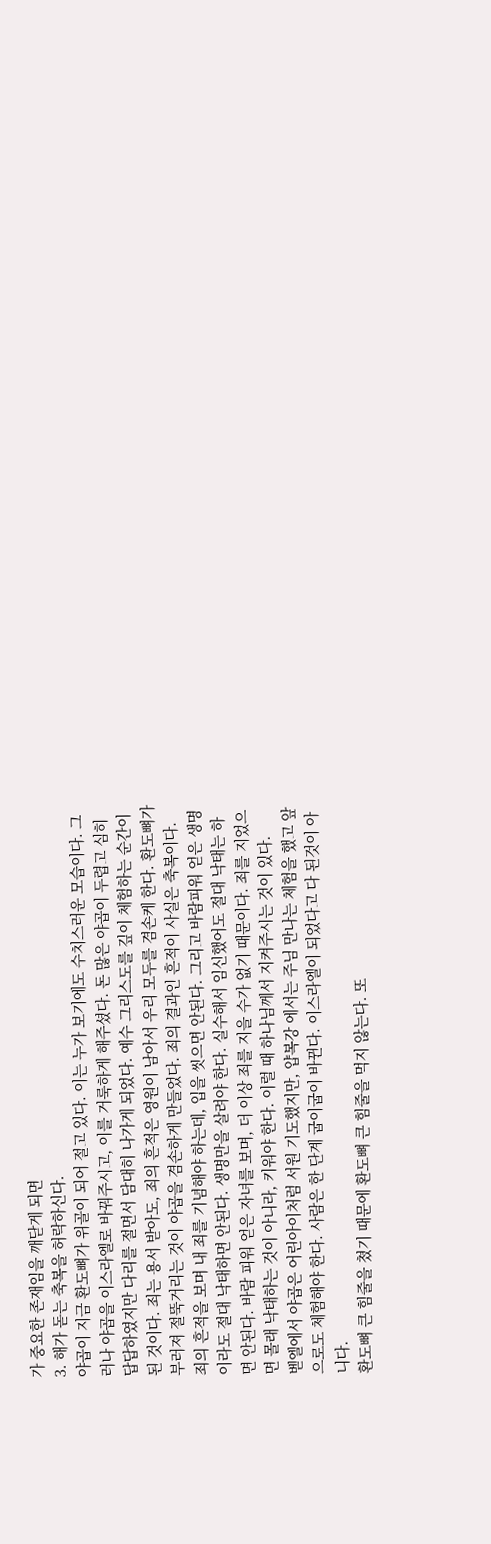가 중요한 존재임을 깨닫게 되면
3. 해가 돋는 축복을 허락하신다.
야곱이 지금 환도뼈가 위골이 되어 절고 있다. 이는 누가 보기에도 수치스러운 모습이다. 그
러나 야곱을 이스라엘로 바꿔주시고, 이를 거룩하게 해주셨다. 돈 많은 야곱이 두렵고 심히
답답하였지만 다리를 절면서 담대히 나가게 되었다. 예수 그리스도를 깊이 체험하는 순간이
된 것이다. 죄는 용서 받아도, 죄의 흔적은 영원이 남아서 우리 모두를 겸손케 한다. 환도뼈가
부러져 절뚝거리는 것이 야곱을 겸손하게 만들었다. 죄의 결과인 흔적이 사실은 축복이다.
죄의 흔적을 보며 내 죄를 기념해야 하는데, 입을 씻으면 안된다. 그리고 바람피워 얻은 생명
이라도 절대 낙태하면 안된다. 생명만을 살려야 한다. 실수해서 임신했어도 절대 낙태는 하
면 안된다. 바람 피워 얻은 자녀를 보며, 더 이상 죄를 지을 수가 없기 때문이다. 죄를 지었으
면 몰래 낙태하는 것이 아니라, 키워야 한다. 이럴 때 하나님께서 지켜주시는 것이 있다.
벧엘에서 야곱은 어린아이처럼 서원 기도했지만, 얍복강 에서는 주님 만나는 체험을 했고 앞
으로도 체험해야 한다. 사람은 한 단계 굽이굽이 바뀐다. 이스라엘이 되었다고 다 된것이 아
니다.
환도뼈 큰 힘줄을 쳤기 때문에 환도뼈 큰 힘줄을 먹지 않는다. 또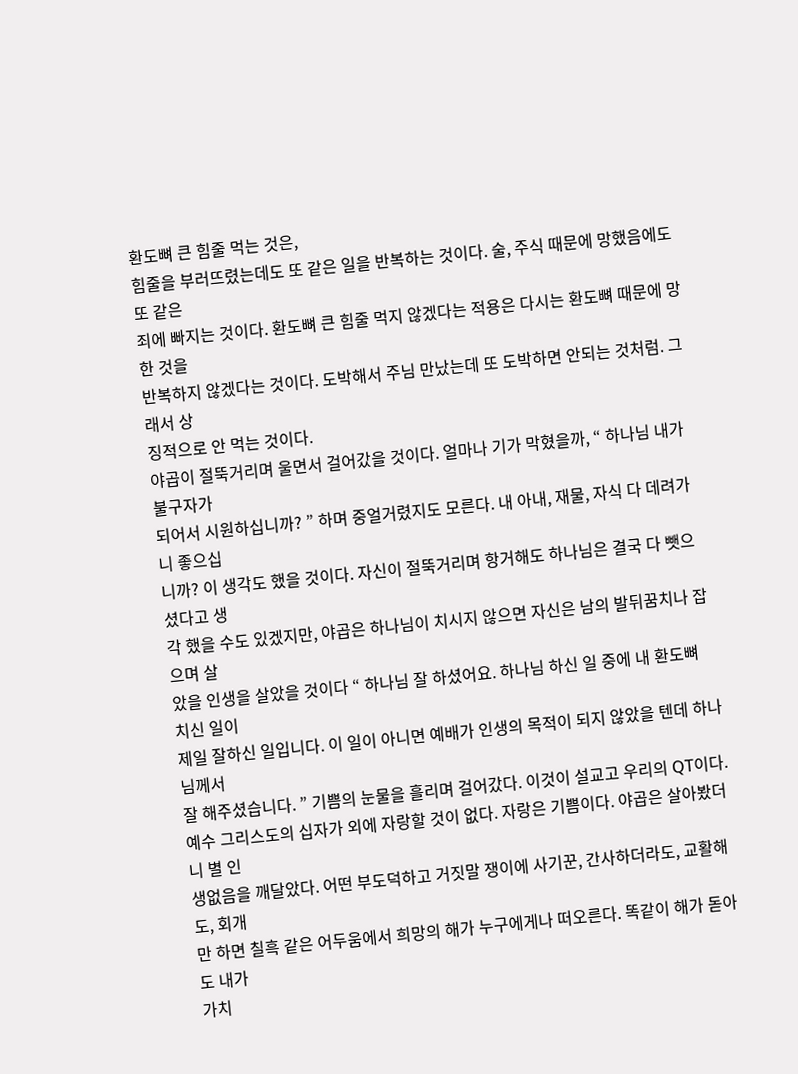환도뼈 큰 힘줄 먹는 것은,
힘줄을 부러뜨렸는데도 또 같은 일을 반복하는 것이다. 술, 주식 때문에 망했음에도 또 같은
죄에 빠지는 것이다. 환도뼈 큰 힘줄 먹지 않겠다는 적용은 다시는 환도뼈 때문에 망한 것을
반복하지 않겠다는 것이다. 도박해서 주님 만났는데 또 도박하면 안되는 것처럼. 그래서 상
징적으로 안 먹는 것이다.
야곱이 절뚝거리며 울면서 걸어갔을 것이다. 얼마나 기가 막혔을까, “ 하나님 내가 불구자가
되어서 시원하십니까? ” 하며 중얼거렸지도 모른다. 내 아내, 재물, 자식 다 데려가니 좋으십
니까? 이 생각도 했을 것이다. 자신이 절뚝거리며 항거해도 하나님은 결국 다 뺏으셨다고 생
각 했을 수도 있겠지만, 야곱은 하나님이 치시지 않으면 자신은 남의 발뒤꿈치나 잡으며 살
았을 인생을 살았을 것이다 “ 하나님 잘 하셨어요. 하나님 하신 일 중에 내 환도뼈 치신 일이
제일 잘하신 일입니다. 이 일이 아니면 예배가 인생의 목적이 되지 않았을 텐데 하나님께서
잘 해주셨습니다. ” 기쁨의 눈물을 흘리며 걸어갔다. 이것이 설교고 우리의 QT이다.
예수 그리스도의 십자가 외에 자랑할 것이 없다. 자랑은 기쁨이다. 야곱은 살아봤더니 별 인
생없음을 깨달았다. 어떤 부도덕하고 거짓말 쟁이에 사기꾼, 간사하더라도, 교활해도, 회개
만 하면 칠흑 같은 어두움에서 희망의 해가 누구에게나 떠오른다. 똑같이 해가 돋아도 내가
가치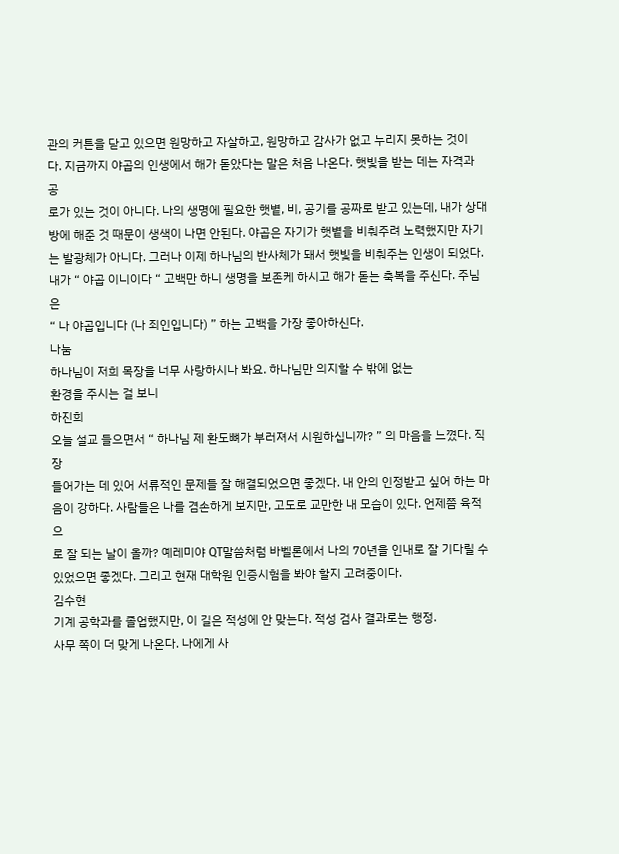관의 커튼을 닫고 있으면 원망하고 자살하고, 원망하고 감사가 없고 누리지 못하는 것이
다. 지금까지 야곱의 인생에서 해가 돋았다는 말은 처음 나온다. 햇빛을 받는 데는 자격과 공
로가 있는 것이 아니다. 나의 생명에 필요한 햇볕, 비, 공기를 공짜로 받고 있는데, 내가 상대
방에 해준 것 때문이 생색이 나면 안된다. 야곱은 자기가 햇볕을 비춰주려 노력했지만 자기
는 발광체가 아니다. 그러나 이제 하나님의 반사체가 돼서 햇빛을 비춰주는 인생이 되었다.
내가 “ 야곱 이니이다 “ 고백만 하니 생명을 보존케 하시고 해가 돋는 축복을 주신다. 주님은
“ 나 야곱입니다 (나 죄인입니다) ” 하는 고백을 가장 좋아하신다.
나눔
하나님이 저희 목장을 너무 사랑하시나 봐요. 하나님만 의지할 수 밖에 없는
환경을 주시는 걸 보니
하진희
오늘 설교 들으면서 “ 하나님 제 환도뼈가 부러져서 시원하십니까? ” 의 마음을 느꼈다. 직장
들어가는 데 있어 서류적인 문제들 잘 해결되었으면 좋겠다. 내 안의 인정받고 싶어 하는 마
음이 강하다. 사람들은 나를 겸손하게 보지만, 고도로 교만한 내 모습이 있다. 언제쯤 육적으
로 잘 되는 날이 올까? 예레미야 QT말씀처럼 바벨론에서 나의 70년을 인내로 잘 기다릴 수
있었으면 좋겠다. 그리고 현재 대학원 인증시험을 봐야 할지 고려중이다.
김수현
기계 공학과를 졸업했지만, 이 길은 적성에 안 맞는다. 적성 검사 결과로는 행정.
사무 쪽이 더 맞게 나온다. 나에게 사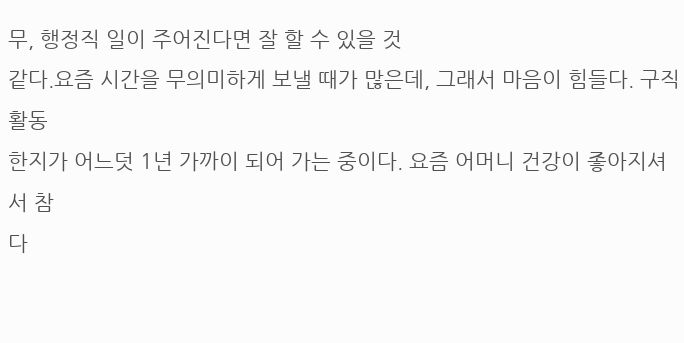무, 행정직 일이 주어진다면 잘 할 수 있을 것
같다.요즘 시간을 무의미하게 보낼 때가 많은데, 그래서 마음이 힘들다. 구직활동
한지가 어느덧 1년 가까이 되어 가는 중이다. 요즘 어머니 건강이 좋아지셔서 참
다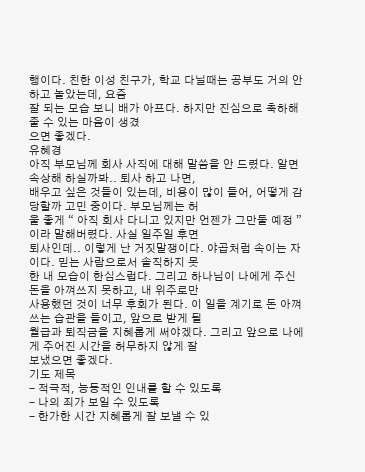행이다. 친한 이성 친구가, 학교 다닐때는 공부도 거의 안하고 놀았는데, 요즘
잘 되는 모습 보니 배가 아프다. 하지만 진심으로 축하해 줄 수 있는 마음이 생겼
으면 좋겠다.
유혜경
아직 부모님께 회사 사직에 대해 말씀을 안 드렸다. 알면 속상해 하실까봐.. 퇴사 하고 나면,
배우고 싶은 것들이 있는데, 비용이 많이 들어, 어떻게 감당할까 고민 중이다. 부모님께는 허
울 좋게 “ 아직 회사 다니고 있지만 언젠가 그만둘 예정 ” 이라 말해버렸다. 사실 일주일 후면
퇴사인데.. 이렇게 난 거짓말쟁이다. 야곱처럼 속이는 자이다. 믿는 사람으로서 솔직하지 못
한 내 모습이 한심스럽다. 그리고 하나님이 나에게 주신 돈을 아껴쓰지 못하고, 내 위주로만
사용했던 것이 너무 후회가 된다. 이 일을 계기로 돈 아껴쓰는 습관을 들이고, 앞으로 받게 될
월급과 퇴직금을 지혜롭게 써야겠다. 그리고 앞으로 나에게 주어진 시간을 허무하지 않게 잘
보냈으면 좋겠다.
기도 제목
- 적극적, 능동적인 인내를 할 수 있도록
- 나의 죄가 보일 수 있도록
- 한가한 시간 지혜롭게 잘 보낼 수 있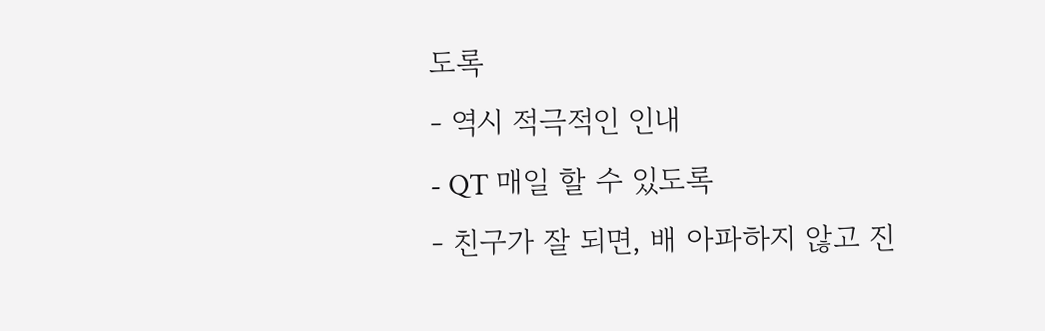도록
- 역시 적극적인 인내
- QT 매일 할 수 있도록
- 친구가 잘 되면, 배 아파하지 않고 진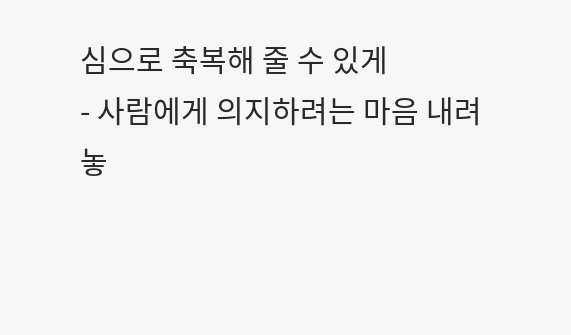심으로 축복해 줄 수 있게
- 사람에게 의지하려는 마음 내려놓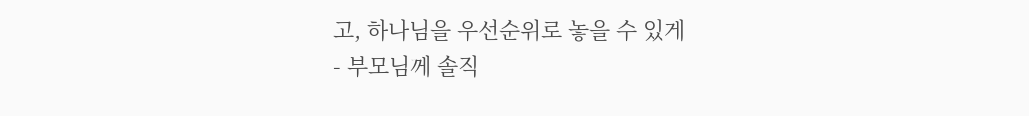고, 하나님을 우선순위로 놓을 수 있게
- 부모님께 솔직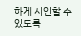하게 시인할 수 있도록